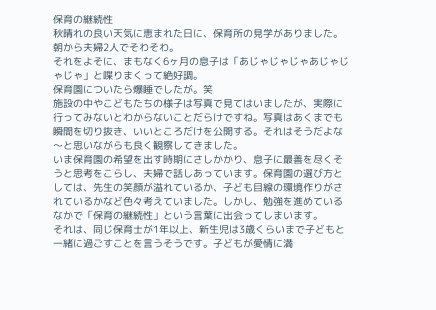保育の継続性
秋晴れの良い天気に恵まれた日に、保育所の見学がありました。
朝から夫婦2人でそわそわ。
それをよそに、まもなく6ヶ月の息子は「あじゃじゃじゃあじゃじゃじゃ」と喋りまくって絶好調。
保育園についたら爆睡でしたが。笑
施設の中やこどもたちの様子は写真で見てはいましたが、実際に行ってみないとわからないことだらけですね。写真はあくまでも瞬間を切り抜き、いいところだけを公開する。それはそうだよな〜と思いながらも良く観察してきました。
いま保育園の希望を出す時期にさしかかり、息子に最善を尽くそうと思考をこらし、夫婦で話しあっています。保育園の選び方としては、先生の笑顔が溢れているか、子ども目線の環境作りがされているかなど色々考えていました。しかし、勉強を進めているなかで「保育の継続性」という言葉に出会ってしまいます。
それは、同じ保育士が1年以上、新生児は3歳くらいまで子どもと一緒に過ごすことを言うそうです。子どもが愛情に満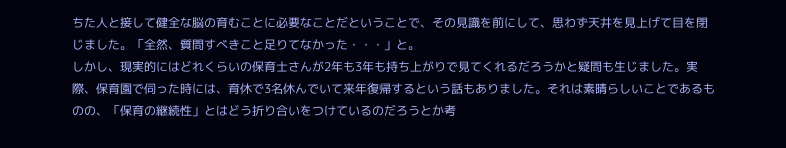ちた人と接して健全な脳の育むことに必要なことだということで、その見識を前にして、思わず天井を見上げて目を閉じました。「全然、質問すべきこと足りてなかった・・・」と。
しかし、現実的にはどれくらいの保育士さんが2年も3年も持ち上がりで見てくれるだろうかと疑問も生じました。実際、保育園で伺った時には、育休で3名休んでいて来年復帰するという話もありました。それは素晴らしいことであるものの、「保育の継続性」とはどう折り合いをつけているのだろうとか考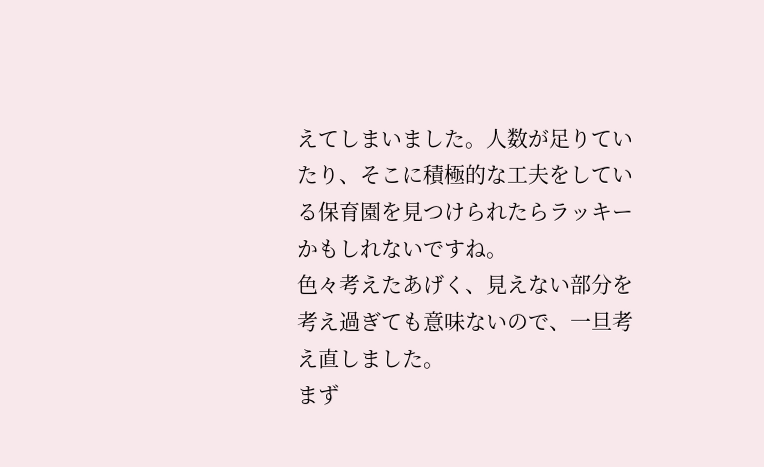えてしまいました。人数が足りていたり、そこに積極的な工夫をしている保育園を見つけられたらラッキーかもしれないですね。
色々考えたあげく、見えない部分を考え過ぎても意味ないので、一旦考え直しました。
まず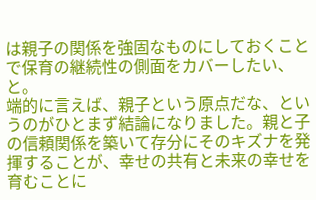は親子の関係を強固なものにしておくことで保育の継続性の側面をカバーしたい、と。
端的に言えば、親子という原点だな、というのがひとまず結論になりました。親と子の信頼関係を築いて存分にそのキズナを発揮することが、幸せの共有と未来の幸せを育むことに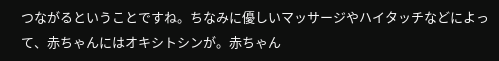つながるということですね。ちなみに優しいマッサージやハイタッチなどによって、赤ちゃんにはオキシトシンが。赤ちゃん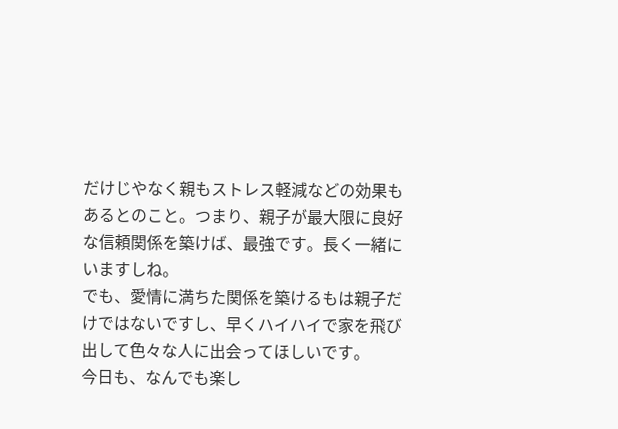だけじやなく親もストレス軽減などの効果もあるとのこと。つまり、親子が最大限に良好な信頼関係を築けば、最強です。長く一緒にいますしね。
でも、愛情に満ちた関係を築けるもは親子だけではないですし、早くハイハイで家を飛び出して色々な人に出会ってほしいです。
今日も、なんでも楽し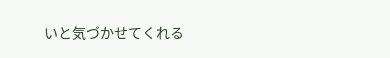いと気づかせてくれる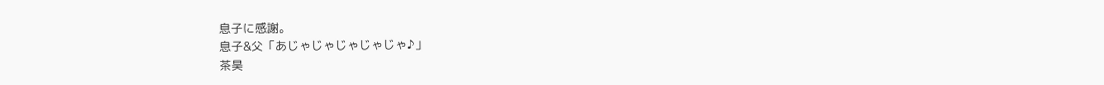息子に感謝。
息子&父「あじゃじゃじゃじゃじゃ♪」
茶昊